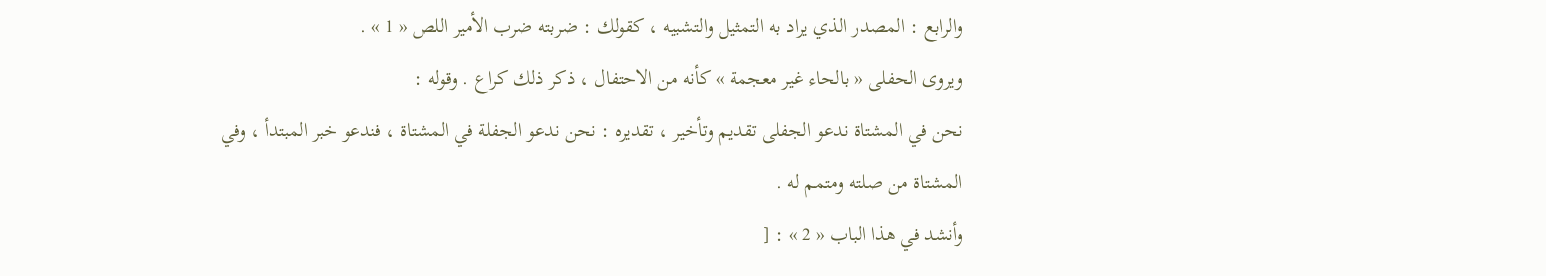والرابع : المصدر الذي يراد به التمثيل والتشبيه ، كقولك : ضربته ضرب الأمير اللص « 1 » .
ويروى الحفلى « بالحاء غير معجمة » كأنه من الاحتفال ، ذكر ذلك كراع . وقوله :
نحن في المشتاة ندعو الجفلى تقديم وتأخير ، تقديره : نحن ندعو الجفلة في المشتاة ، فندعو خبر المبتدأ ، وفي المشتاة من صلته ومتمم له .
وأنشد في هذا الباب « 2 » : [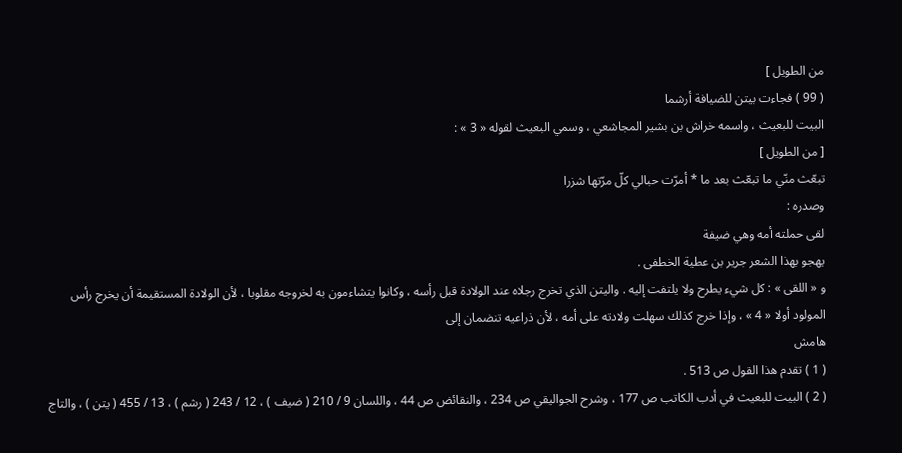من الطويل ]
( 99 ) فجاءت بيتن للضيافة أرشما
البيت للبعيث ، واسمه خراش بن بشير المجاشعي ، وسمي البعيث لقوله « 3 » :
[ من الطويل ]
تبعّث منّي ما تبعّث بعد ما * أمرّت حبالي كلّ مرّتها شزرا
وصدره :
لقى حملته أمه وهي ضيفة
يهجو بهذا الشعر جرير بن عطية الخطفى .
و « اللقى » : كل شيء يطرح ولا يلتفت إليه . واليتن الذي تخرج رجلاه عند الولادة قبل رأسه ، وكانوا يتشاءمون به لخروجه مقلوبا ، لأن الولادة المستقيمة أن يخرج رأس المولود أولا « 4 » ، وإذا خرج كذلك سهلت ولادته على أمه ، لأن ذراعيه تنضمان إلى
هامش
( 1 ) تقدم هذا القول ص 513 .
( 2 ) البيت للبعيث في أدب الكاتب ص 177 ، وشرح الجواليقي ص 234 ، والنقائض ص 44 ، واللسان 9 / 210 ( ضيف ) ، 12 / 243 ( رشم ) ، 13 / 455 ( يتن ) ، والتاج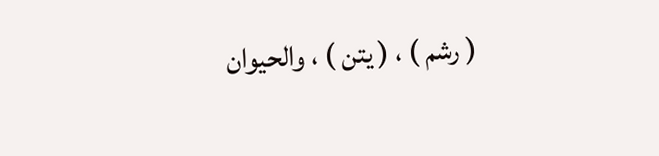( رشم ) ، ( يتن ) ، والحيوان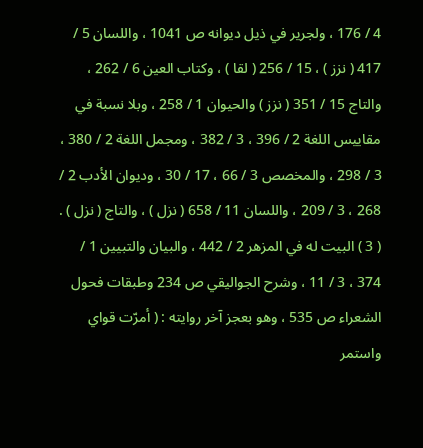4 / 176 ، ولجرير في ذيل ديوانه ص 1041 ، واللسان 5 / 417 ( نزز ) ، 15 / 256 ( لقا ) ، وكتاب العين 6 / 262 ، والتاج 15 / 351 ( نزز ) والحيوان 1 / 258 ، وبلا نسبة في مقاييس اللغة 2 / 396 ، 3 / 382 ، ومجمل اللغة 2 / 380 ، 3 / 298 ، والمخصص 3 / 66 ، 17 / 30 ، وديوان الأدب 2 / 268 ، 3 / 209 ، واللسان 11 / 658 ( نزل ) ، والتاج ( نزل ) .
( 3 ) البيت له في المزهر 2 / 442 ، والبيان والتبيين 1 / 374 ، 3 / 11 ، وشرح الجواليقي ص 234 وطبقات فحول الشعراء ص 535 ، وهو بعجز آخر روايته : ( أمرّت قواي واستمر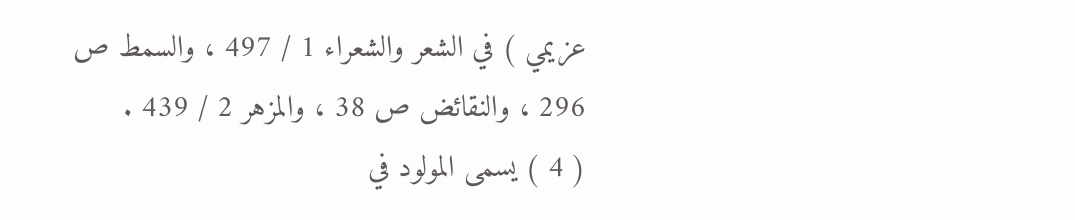عزيمي ) في الشعر والشعراء 1 / 497 ، والسمط ص 296 ، والنقائض ص 38 ، والمزهر 2 / 439 .
( 4 ) يسمى المولود في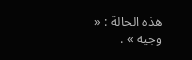هذه الحالة : « وجيه » .